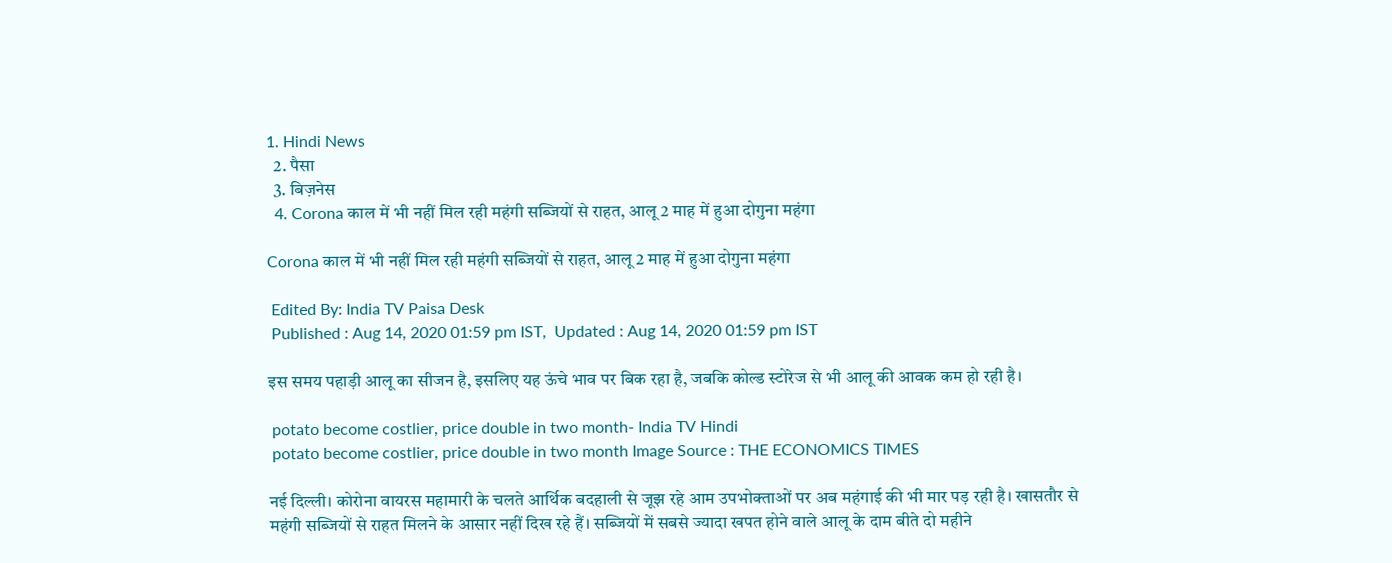1. Hindi News
  2. पैसा
  3. बिज़नेस
  4. Corona काल में भी नहीं मिल रही महंगी सब्जियों से राहत, आलू 2 माह में हुआ दोगुना महंगा

Corona काल में भी नहीं मिल रही महंगी सब्जियों से राहत, आलू 2 माह में हुआ दोगुना महंगा

 Edited By: India TV Paisa Desk
 Published : Aug 14, 2020 01:59 pm IST,  Updated : Aug 14, 2020 01:59 pm IST

इस समय पहाड़ी आलू का सीजन है, इसलिए यह ऊंचे भाव पर बिक रहा है, जबकि कोल्ड स्टोरेज से भी आलू की आवक कम हो रही है।

 potato become costlier, price double in two month- India TV Hindi
 potato become costlier, price double in two month Image Source : THE ECONOMICS TIMES

नई दिल्‍ली। कोरोना वायरस महामारी के चलते आर्थिक बदहाली से जूझ रहे आम उपभोक्ताओं पर अब महंगाई की भी मार पड़ रही है। खासतौर से महंगी सब्जियों से राहत मिलने के आसार नहीं दिख रहे हैं। सब्जियों में सबसे ज्यादा खपत होने वाले आलू के दाम बीते दो महीने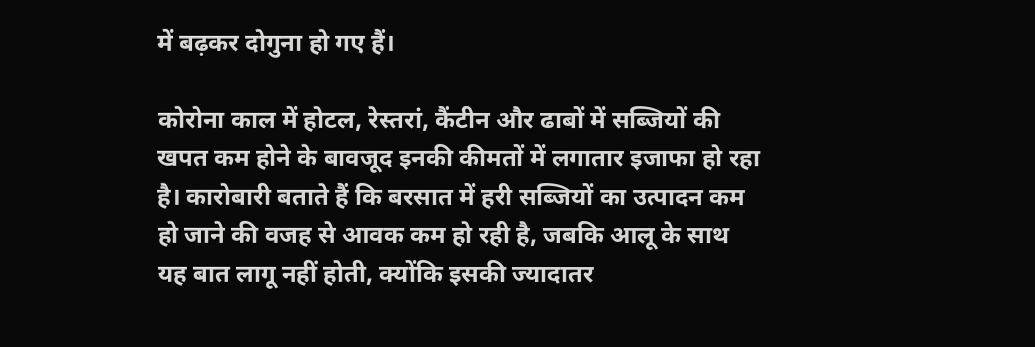में बढ़कर दोगुना हो गए हैं।

कोरोना काल में होटल, रेस्तरां, कैंटीन और ढाबों में सब्जियों की खपत कम होने के बावजूद इनकी कीमतों में लगातार इजाफा हो रहा है। कारोबारी बताते हैं कि बरसात में हरी सब्जियों का उत्पादन कम हो जाने की वजह से आवक कम हो रही है, जबकि आलू के साथ यह बात लागू नहीं होती, क्योंकि इसकी ज्यादातर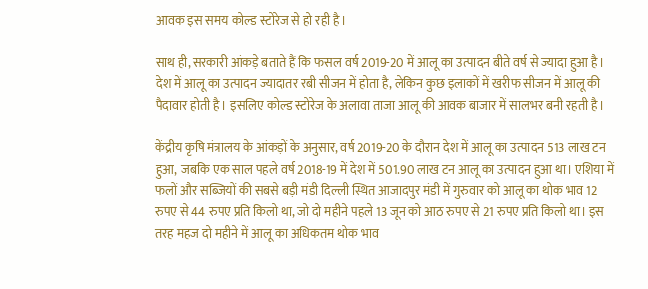आवक इस समय कोल्ड स्टोरेज से हो रही है।

साथ ही, सरकारी आंकड़े बताते हैं कि फसल वर्ष 2019-20 में आलू का उत्पादन बीते वर्ष से ज्यादा हुआ है। देश में आलू का उत्पादन ज्यादातर रबी सीजन में होता है, लेकिन कुछ इलाकों में खरीफ सीजन में आलू की पैदावार होती है। इसलिए कोल्ड स्टोरेज के अलावा ताजा आलू की आवक बाजार में सालभर बनी रहती है।

केंद्रीय कृषि मंत्रालय के आंकड़ों के अनुसार, वर्ष 2019-20 के दौरान देश में आलू का उत्पादन 513 लाख टन हुआ,  जबकि एक साल पहले वर्ष 2018-19 में देश में 501.90 लाख टन आलू का उत्पादन हुआ था। एशिया में फलों और सब्जियों की सबसे बड़ी मंडी दिल्ली स्थित आजादपुर मंडी में गुरुवार को आलू का थोक भाव 12 रुपए से 44 रुपए प्रति किलो था, जो दो महीने पहले 13 जून को आठ रुपए से 21 रुपए प्रति किलो था। इस तरह महज दो महीने में आलू का अधिकतम थोक भाव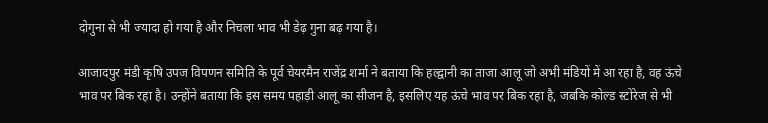दोगुना से भी ज्यादा हो गया है और निचला भाव भी डेढ़ गुना बढ़ गया है।

आजादपुर मंडी कृषि उपज विपणन समिति के पूर्व चेयरमैन राजेंद्र शर्मा ने बताया कि हल्द्वानी का ताजा आलू जो अभी मंडियों में आ रहा है, वह ऊंचे भाव पर बिक रहा है। उन्होंने बताया कि इस समय पहाड़ी आलू का सीजन है, इसलिए यह ऊंचे भाव पर बिक रहा है, जबकि कोल्ड स्टोरेज से भी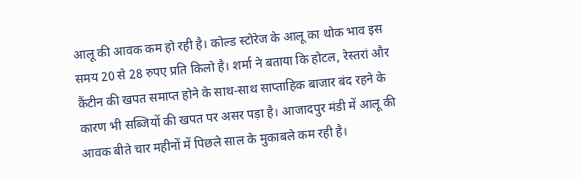आलू की आवक कम हो रही है। कोल्ड स्टोरेज के आलू का थोक भाव इस समय 20 से 28 रुपए प्रति किलो है। शर्मा ने बताया कि होटल, रेस्तरां और कैंटीन की खपत समाप्त होने के साथ-साथ साप्ताहिक बाजार बंद रहने के कारण भी सब्जियों की खपत पर असर पड़ा है। आजादपुर मंडी में आलू की आवक बीते चार महीनों में पिछले साल के मुकाबले कम रही है।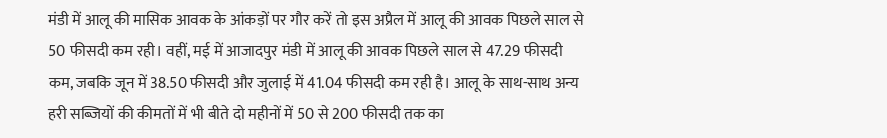मंडी में आलू की मासिक आवक के आंकड़ों पर गौर करें तो इस अप्रैल में आलू की आवक पिछले साल से 50 फीसदी कम रही। वहीं, मई में आजादपुर मंडी में आलू की आवक पिछले साल से 47.29 फीसदी कम, जबकि जून में 38.50 फीसदी और जुलाई में 41.04 फीसदी कम रही है। आलू के साथ-साथ अन्य हरी सब्जियों की कीमतों में भी बीते दो महीनों में 50 से 200 फीसदी तक का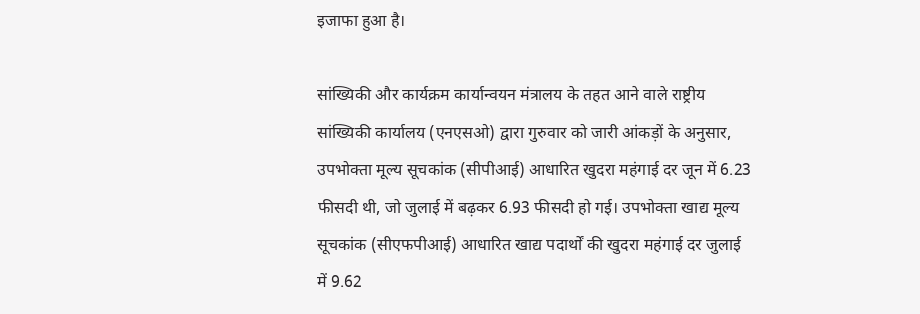इजाफा हुआ है।

सांख्यिकी और कार्यक्रम कार्यान्वयन मंत्रालय के तहत आने वाले राष्ट्रीय सांख्यिकी कार्यालय (एनएसओ) द्वारा गुरुवार को जारी आंकड़ों के अनुसार, उपभोक्ता मूल्य सूचकांक (सीपीआई) आधारित खुदरा महंगाई दर जून में 6.23 फीसदी थी, जो जुलाई में बढ़कर 6.93 फीसदी हो गई। उपभोक्ता खाद्य मूल्य सूचकांक (सीएफपीआई) आधारित खाद्य पदार्थों की खुदरा महंगाई दर जुलाई में 9.62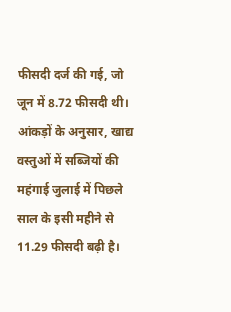फीसदी दर्ज की गई, जो जून में 8.72 फीसदी थी। आंकड़ों के अनुसार, खाद्य वस्तुओं में सब्जियों की महंगाई जुलाई में पिछले साल के इसी महीने से 11.29 फीसदी बढ़ी है।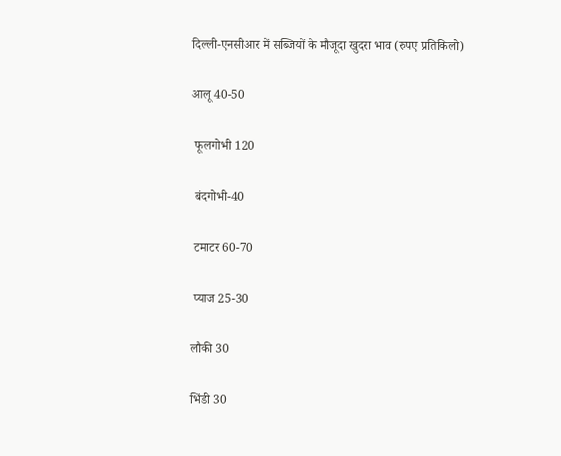दिल्ली-एनसीआर में सब्जियों के मौजूदा खुदरा भाव (रुपए प्रतिकिलो)

आलू 40-50

 फूलगोभी 120

 बंदगोभी-40

 टमाटर 60-70

 प्याज 25-30

लौकी 30

भिंडी 30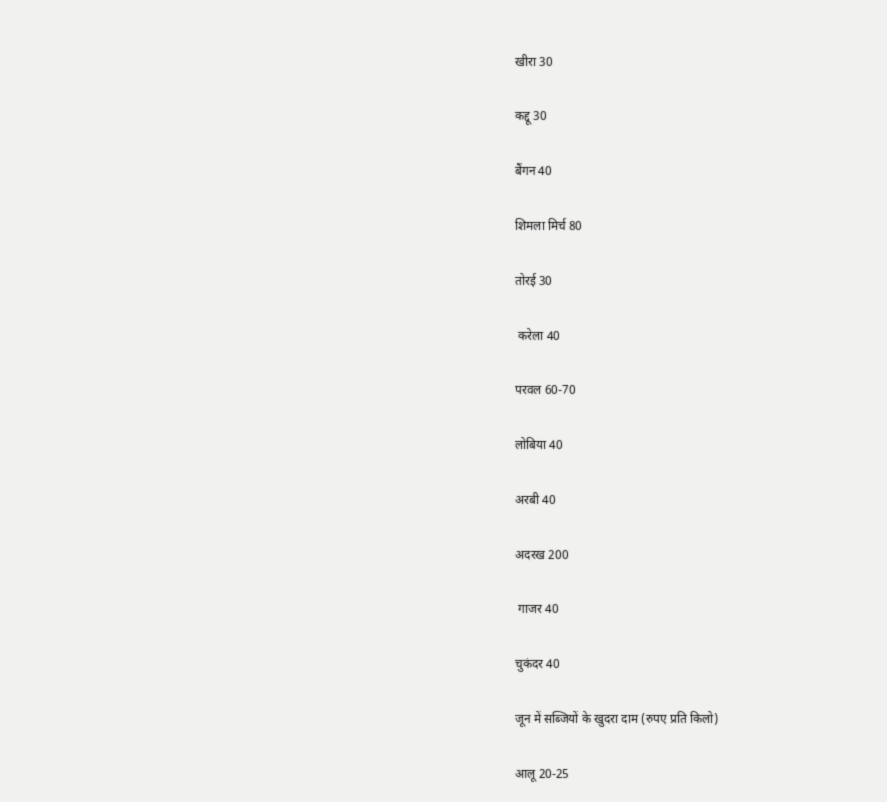खीरा 30

कद्दू 30

बैंगन 40

शिमला मिर्च 80

तोरई 30

 करेला 40

परवल 60-70

लोबिया 40

अरबी 40

अदरख 200

 गाजर 40

चुकंदर 40

जून में सब्जियों के खुदरा दाम (रुपए प्रति किलो)

आलू 20-25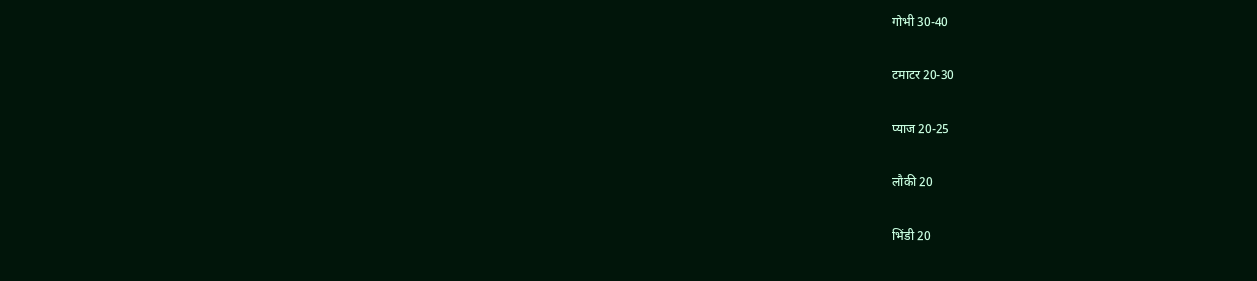गोभी 30-40

टमाटर 20-30

प्याज 20-25

लौकी 20

भिंडी 20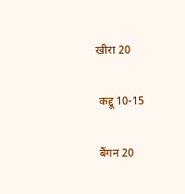खीरा 20

 कद्दू 10-15

 बैंगन 20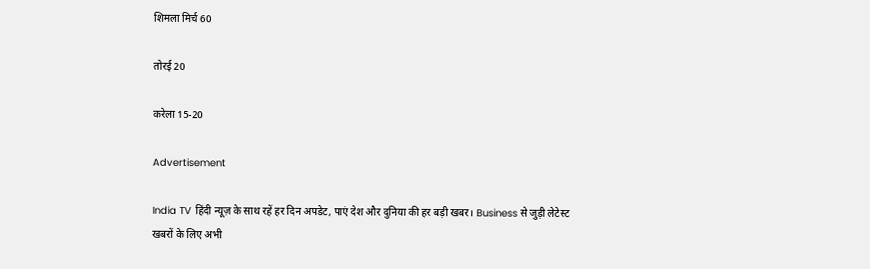शिमला मिर्च 60

तोरई 20

करेला 15-20

Advertisement

India TV हिंदी न्यूज़ के साथ रहें हर दिन अपडेट, पाएं देश और दुनिया की हर बड़ी खबर। Business से जुड़ी लेटेस्ट खबरों के लिए अभी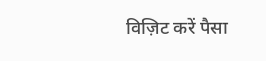विज़िट करें पैसा